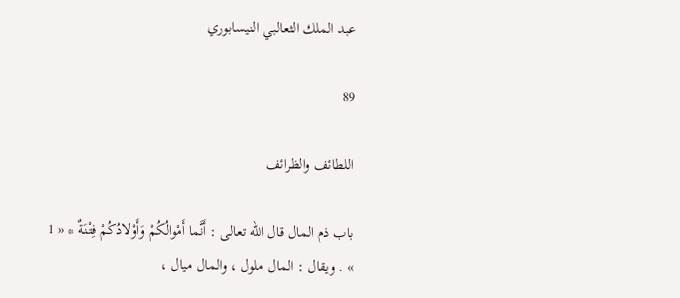عبد الملك الثعالبي النيسابوري

89

اللطائف والظرائف

باب ذم المال قال اللّه تعالى : أَنَّما أَمْوالُكُمْ وَأَوْلادُكُمْ فِتْنَةٌ * « 1 » . ويقال : المال ملول ، والمال ميال ،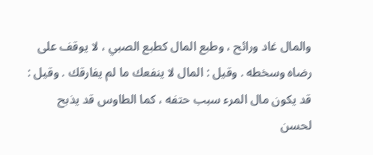والمال غاد ورائح ، وطبع المال كطبع الصبي ، لا يوقف على رضاه وسخطه . وقيل : المال لا ينفعك ما لم يفارقك . وقيل : قد يكون مال المرء سبب حتفه ، كما الطاوس قد يذبح لحسن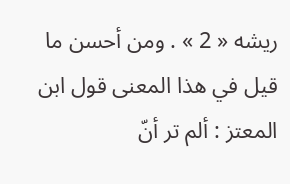ريشه « 2 » . ومن أحسن ما قيل في هذا المعنى قول ابن المعتز : ألم تر أنّ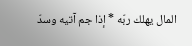المال يهلك ربّه * إذا جم آتيه وسدّ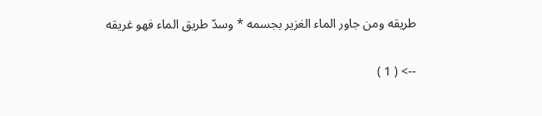طريقه ومن جاور الماء الغزير بجسمه * وسدّ طريق الماء فهو غريقه

--> ( 1 )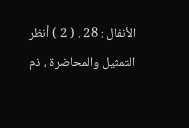الأنفال : 28 . ( 2 ) أنظر التمثيل والمحاضرة ، ذم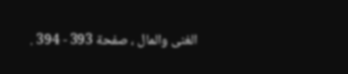الغنى والمال ، صفحة 393 - 394 .